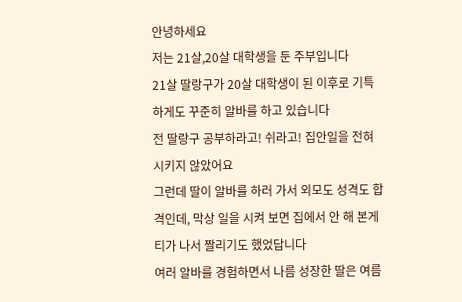안녕하세요
저는 21살,20살 대학생을 둔 주부입니다
21살 딸랑구가 20살 대학생이 된 이후로 기특하게도 꾸준히 알바를 하고 있습니다
전 딸랑구 공부하라고! 쉬라고! 집안일을 전혀 시키지 않았어요
그런데 딸이 알바를 하러 가서 외모도 성격도 합격인데, 막상 일을 시켜 보면 집에서 안 해 본게 티가 나서 짤리기도 했었답니다
여러 알바를 경험하면서 나름 성장한 딸은 여름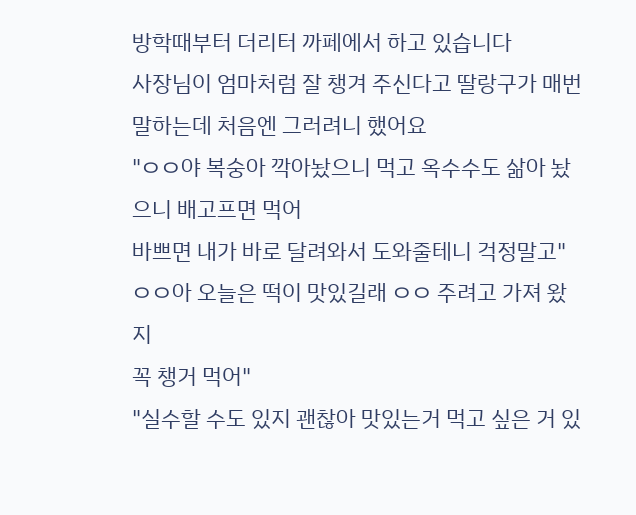방학때부터 더리터 까페에서 하고 있습니다
사장님이 엄마처럼 잘 챙겨 주신다고 딸랑구가 매번 말하는데 처음엔 그러려니 했어요
"ㅇㅇ야 복숭아 깍아놨으니 먹고 옥수수도 삶아 놨으니 배고프면 먹어
바쁘면 내가 바로 달려와서 도와줄테니 걱정말고"
ㅇㅇ아 오늘은 떡이 맛있길래 ㅇㅇ 주려고 가져 왔지
꼭 챙거 먹어"
"실수할 수도 있지 괜찮아 맛있는거 먹고 싶은 거 있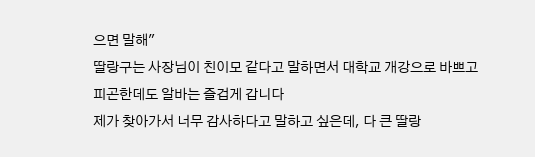으면 말해"
딸랑구는 사장님이 친이모 같다고 말하면서 대학교 개강으로 바쁘고 피곤한데도 알바는 즐겁게 갑니다
제가 찾아가서 너무 감사하다고 말하고 싶은데, 다 큰 딸랑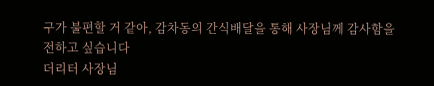구가 불편할 거 같아, 감차동의 간식배달을 통해 사장님께 감사함을 전하고 싶습니다
더리터 사장님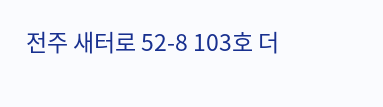전주 새터로 52-8 103호 더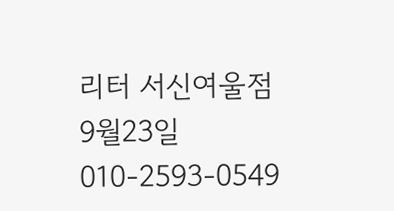리터 서신여울점
9월23일
010-2593-0549